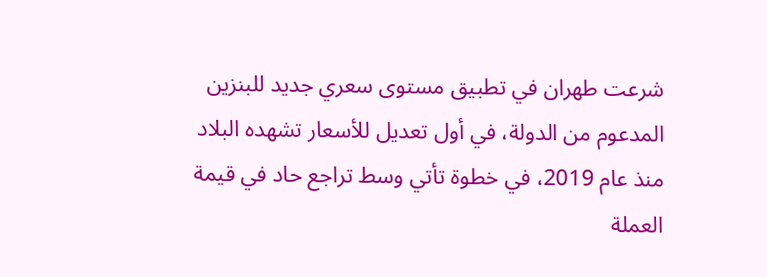شرعت طهران في تطبيق مستوى سعري جديد للبنزين المدعوم من الدولة، في أول تعديل للأسعار تشهده البلاد منذ عام 2019، في خطوة تأتي وسط تراجع حاد في قيمة العملة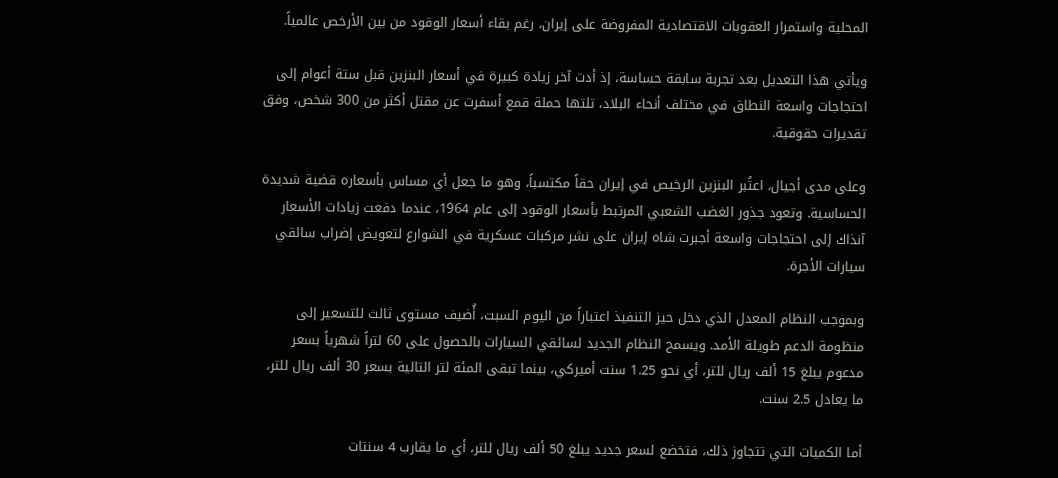المحلية واستمرار العقوبات الاقتصادية المفروضة على إيران، رغم بقاء أسعار الوقود من بين الأرخص عالمياً.

ويأتي هذا التعديل بعد تجربة سابقة حساسة، إذ أدت آخر زيادة كبيرة في أسعار البنزين قبل ستة أعوام إلى احتجاجات واسعة النطاق في مختلف أنحاء البلاد، تلتها حملة قمع أسفرت عن مقتل أكثر من 300 شخص، وفق تقديرات حقوقية.

وعلى مدى أجيال، اعتُبر البنزين الرخيص في إيران حقاً مكتسباً، وهو ما جعل أي مساس بأسعاره قضية شديدة الحساسية. وتعود جذور الغضب الشعبي المرتبط بأسعار الوقود إلى عام 1964، عندما دفعت زيادات الأسعار آنذاك إلى احتجاجات واسعة أجبرت شاه إيران على نشر مركبات عسكرية في الشوارع لتعويض إضراب سائقي سيارات الأجرة.

وبموجب النظام المعدل الذي دخل حيز التنفيذ اعتباراً من اليوم السبت، أُضيف مستوى ثالث للتسعير إلى منظومة الدعم طويلة الأمد. ويسمح النظام الجديد لسائقي السيارات بالحصول على 60 لتراً شهرياً بسعر مدعوم يبلغ 15 ألف ريال للتر، أي نحو 1.25 سنت أميركي، بينما تبقى المئة لتر التالية بسعر 30 ألف ريال للتر، ما يعادل 2.5 سنت.

أما الكميات التي تتجاوز ذلك، فتخضع لسعر جديد يبلغ 50 ألف ريال للتر، أي ما يقارب 4 سنتات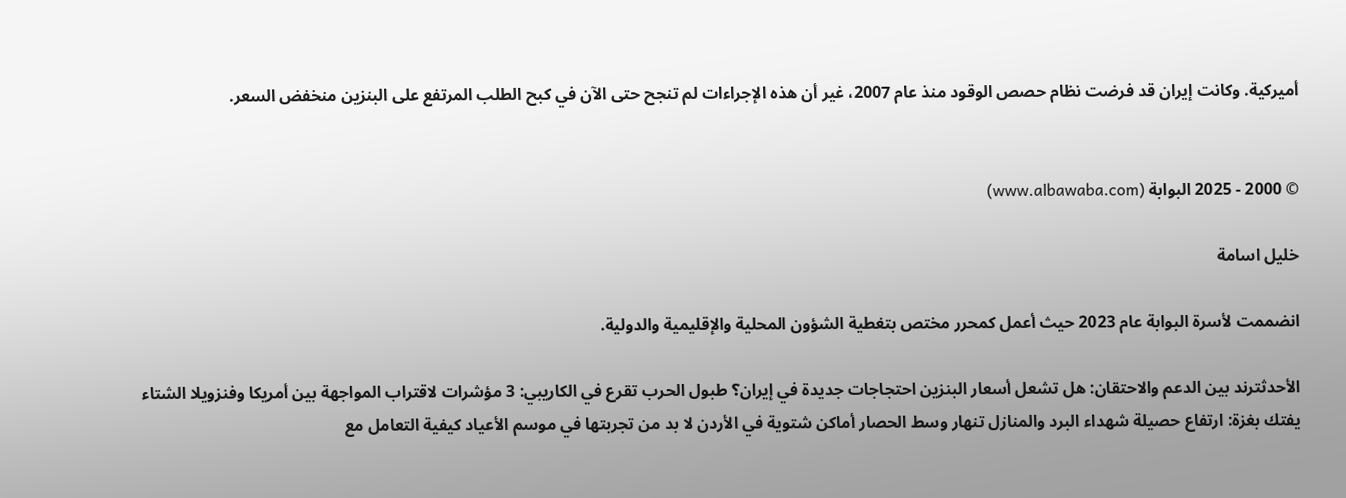أميركية. وكانت إيران قد فرضت نظام حصص الوقود منذ عام 2007، غير أن هذه الإجراءات لم تنجح حتى الآن في كبح الطلب المرتفع على البنزين منخفض السعر.


© 2000 - 2025 البوابة (www.albawaba.com)

خليل اسامة

انضممت لأسرة البوابة عام 2023 حيث أعمل كمحرر مختص بتغطية الشؤون المحلية والإقليمية والدولية.

الأحدثترند بين الدعم والاحتقان: هل تشعل أسعار البنزين احتجاجات جديدة في إيران؟ طبول الحرب تقرع في الكاريبي: 3 مؤشرات لاقتراب المواجهة بين أمريكا وفنزويلا الشتاء يفتك بغزة: ارتفاع حصيلة شهداء البرد والمنازل تنهار وسط الحصار أماكن شتوية في الأردن لا بد من تجربتها في موسم الأعياد كيفية التعامل مع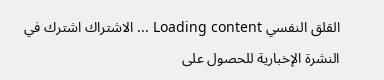القلق النفسي Loading content ... الاشتراك اشترك في النشرة الإخبارية للحصول على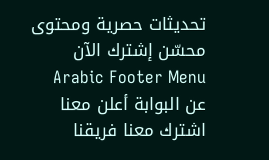تحديثات حصرية ومحتوى محسّن إشترك الآن Arabic Footer Menu عن البوابة أعلن معنا اشترك معنا فريقنا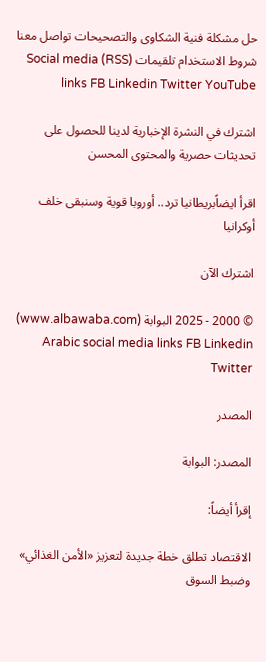حل مشكلة فنية الشكاوى والتصحيحات تواصل معنا شروط الاستخدام تلقيمات (RSS) Social media links FB Linkedin Twitter YouTube

اشترك في النشرة الإخبارية لدينا للحصول على تحديثات حصرية والمحتوى المحسن

اقرأ ايضاًبريطانيا ترد.. أوروبا قوية وسنبقى خلف أوكرانيا

اشترك الآن

© 2000 - 2025 البوابة (www.albawaba.com) Arabic social media links FB Linkedin Twitter

المصدر

المصدر: البوابة

إقرأ أيضاً:

الاقتصاد تطلق خطة جديدة لتعزيز «الأمن الغذائي» وضبط السوق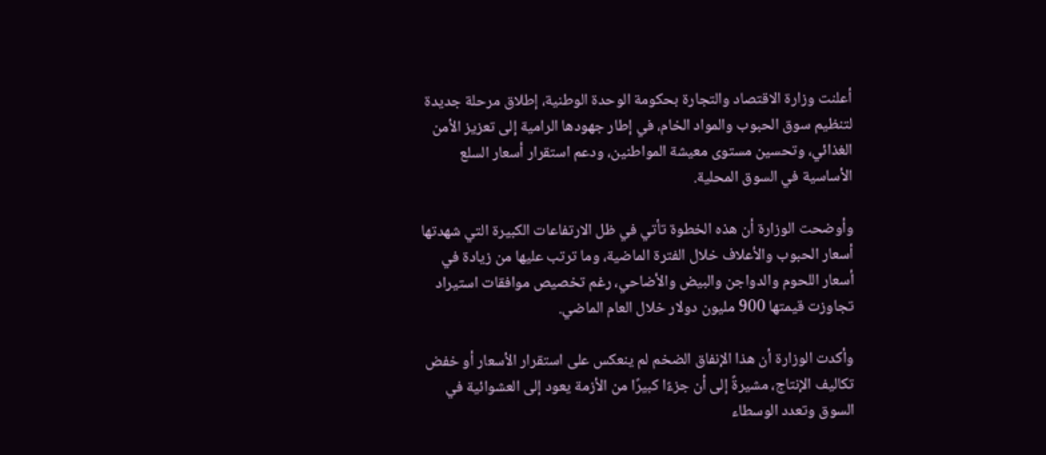أعلنت وزارة الاقتصاد والتجارة بحكومة الوحدة الوطنية، إطلاق مرحلة جديدة لتنظيم سوق الحبوب والمواد الخام، في إطار جهودها الرامية إلى تعزيز الأمن الغذائي، وتحسين مستوى معيشة المواطنين، ودعم استقرار أسعار السلع الأساسية في السوق المحلية.

وأوضحت الوزارة أن هذه الخطوة تأتي في ظل الارتفاعات الكبيرة التي شهدتها أسعار الحبوب والأعلاف خلال الفترة الماضية، وما ترتب عليها من زيادة في أسعار اللحوم والدواجن والبيض والأضاحي، رغم تخصيص موافقات استيراد تجاوزت قيمتها 900 مليون دولار خلال العام الماضي.

وأكدت الوزارة أن هذا الإنفاق الضخم لم ينعكس على استقرار الأسعار أو خفض تكاليف الإنتاج، مشيرةً إلى أن جزءًا كبيرًا من الأزمة يعود إلى العشوائية في السوق وتعدد الوسطاء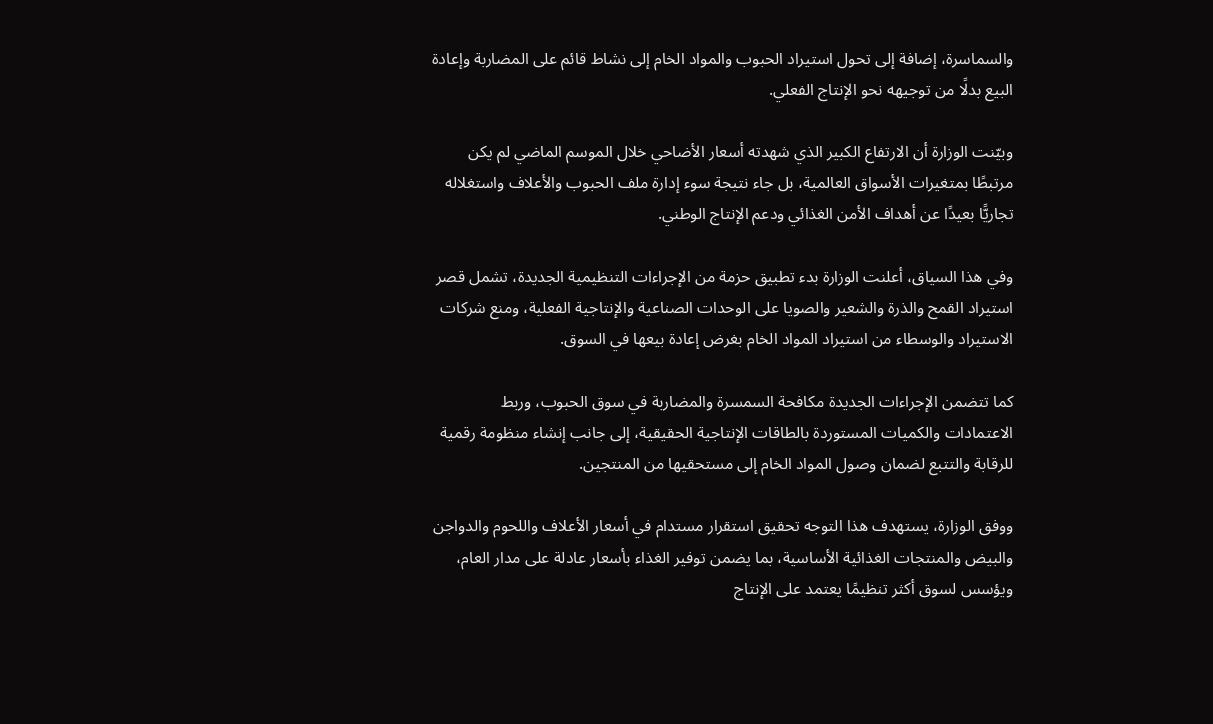والسماسرة، إضافة إلى تحول استيراد الحبوب والمواد الخام إلى نشاط قائم على المضاربة وإعادة البيع بدلًا من توجيهه نحو الإنتاج الفعلي.

وبيّنت الوزارة أن الارتفاع الكبير الذي شهدته أسعار الأضاحي خلال الموسم الماضي لم يكن مرتبطًا بمتغيرات الأسواق العالمية، بل جاء نتيجة سوء إدارة ملف الحبوب والأعلاف واستغلاله تجاريًّا بعيدًا عن أهداف الأمن الغذائي ودعم الإنتاج الوطني.

وفي هذا السياق، أعلنت الوزارة بدء تطبيق حزمة من الإجراءات التنظيمية الجديدة، تشمل قصر استيراد القمح والذرة والشعير والصويا على الوحدات الصناعية والإنتاجية الفعلية، ومنع شركات الاستيراد والوسطاء من استيراد المواد الخام بغرض إعادة بيعها في السوق.

كما تتضمن الإجراءات الجديدة مكافحة السمسرة والمضاربة في سوق الحبوب، وربط الاعتمادات والكميات المستوردة بالطاقات الإنتاجية الحقيقية، إلى جانب إنشاء منظومة رقمية للرقابة والتتبع لضمان وصول المواد الخام إلى مستحقيها من المنتجين.

ووفق الوزارة، يستهدف هذا التوجه تحقيق استقرار مستدام في أسعار الأعلاف واللحوم والدواجن والبيض والمنتجات الغذائية الأساسية، بما يضمن توفير الغذاء بأسعار عادلة على مدار العام، ويؤسس لسوق أكثر تنظيمًا يعتمد على الإنتاج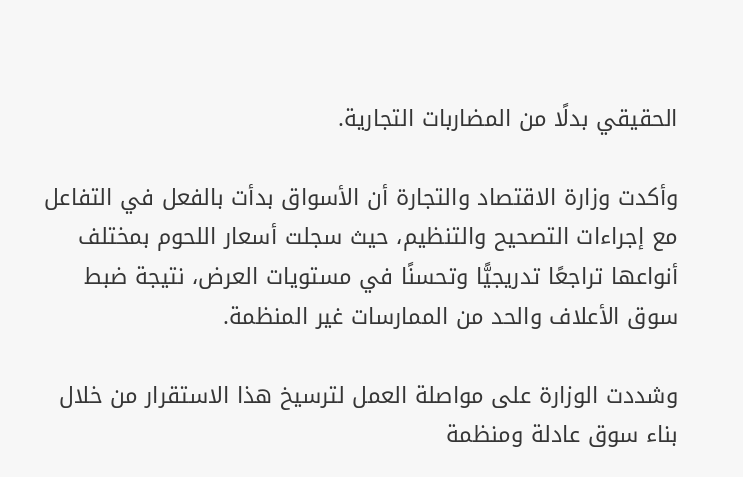الحقيقي بدلًا من المضاربات التجارية.

وأكدت وزارة الاقتصاد والتجارة أن الأسواق بدأت بالفعل في التفاعل مع إجراءات التصحيح والتنظيم، حيث سجلت أسعار اللحوم بمختلف أنواعها تراجعًا تدريجيًّا وتحسنًا في مستويات العرض، نتيجة ضبط سوق الأعلاف والحد من الممارسات غير المنظمة.

وشددت الوزارة على مواصلة العمل لترسيخ هذا الاستقرار من خلال بناء سوق عادلة ومنظمة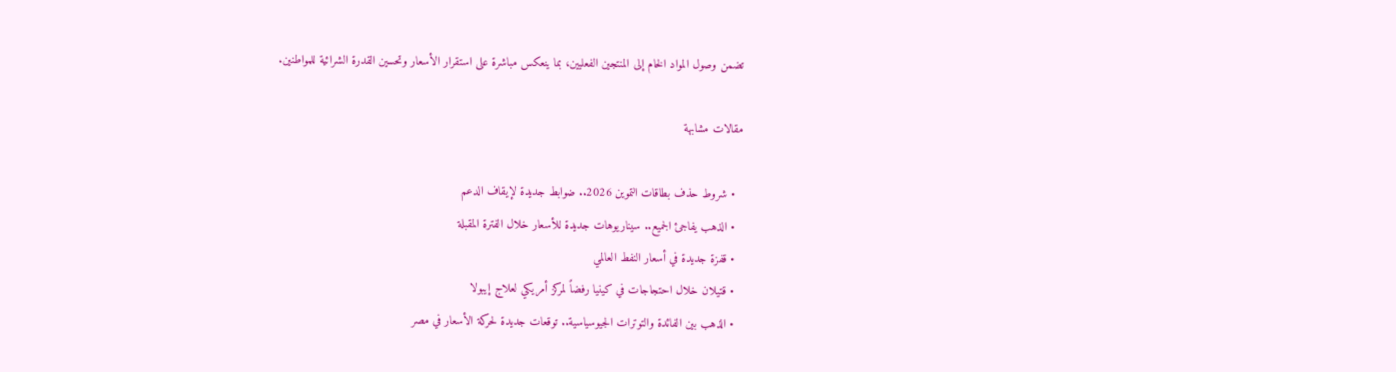تضمن وصول المواد الخام إلى المنتجين الفعليين، بما ينعكس مباشرة على استقرار الأسعار وتحسين القدرة الشرائية للمواطنين.

مقالات مشابهة

  • شروط حذف بطاقات التموين 2026.. ضوابط جديدة لإيقاف الدعم
  • الذهب يفاجئ الجميع.. سيناريوهات جديدة للأسعار خلال الفترة المقبلة
  • قفزة جديدة في أسعار النفط العالمي
  • قتيلان خلال احتجاجات في كينيا رفضاً لمركز أمريكي لعلاج إيبولا
  • الذهب بين الفائدة والتوترات الجيوسياسية.. توقعات جديدة لحركة الأسعار في مصر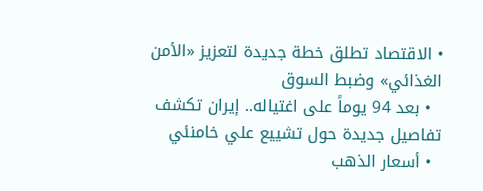• الاقتصاد تطلق خطة جديدة لتعزيز «الأمن الغذائي» وضبط السوق
  • بعد 94 يوماً على اغتياله.. إيران تكشف تفاصيل جديدة حول تشييع علي خامنئي
  • أسعار الذهب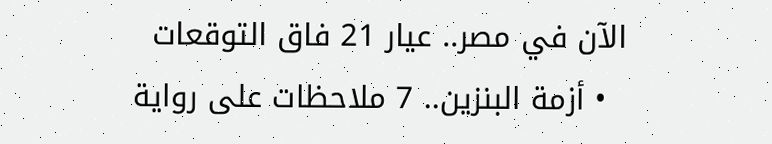الآن في مصر.. عيار 21 فاق التوقعات
  • أزمة البنزين.. 7 ملاحظات على رواية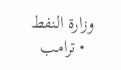وزارة النفط
  • ترامب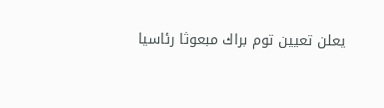يعلن تعيين توم براك مبعوثا رئاسيا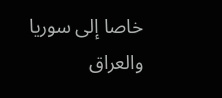خاصا إلى سوريا والعراق